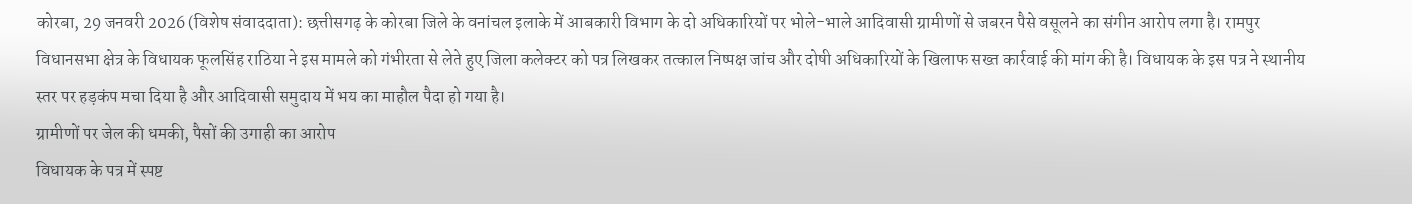कोरबा, 29 जनवरी 2026 (विशेष संवाददाता): छत्तीसगढ़ के कोरबा जिले के वनांचल इलाके में आबकारी विभाग के दो अधिकारियों पर भोले-भाले आदिवासी ग्रामीणों से जबरन पैसे वसूलने का संगीन आरोप लगा है। रामपुर विधानसभा क्षेत्र के विधायक फूलसिंह राठिया ने इस मामले को गंभीरता से लेते हुए जिला कलेक्टर को पत्र लिखकर तत्काल निष्पक्ष जांच और दोषी अधिकारियों के खिलाफ सख्त कार्रवाई की मांग की है। विधायक के इस पत्र ने स्थानीय स्तर पर हड़कंप मचा दिया है और आदिवासी समुदाय में भय का माहौल पैदा हो गया है।
ग्रामीणों पर जेल की धमकी, पैसों की उगाही का आरोप
विधायक के पत्र में स्पष्ट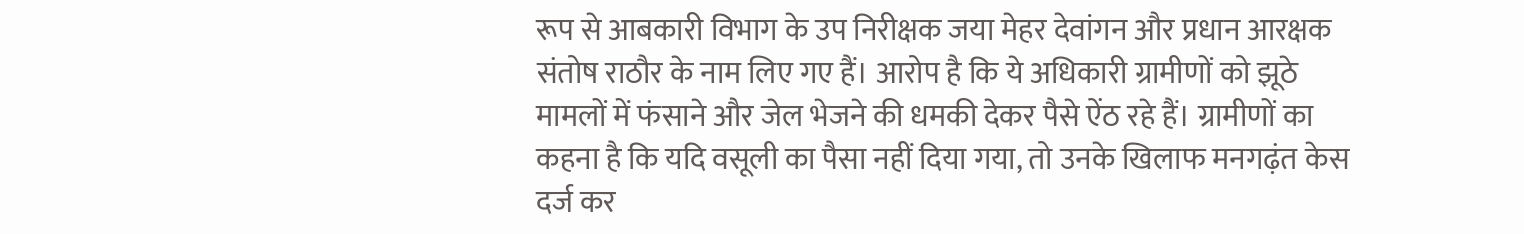रूप से आबकारी विभाग के उप निरीक्षक जया मेहर देवांगन और प्रधान आरक्षक संतोष राठौर के नाम लिए गए हैं। आरोप है कि ये अधिकारी ग्रामीणों को झूठे मामलों में फंसाने और जेल भेजने की धमकी देकर पैसे ऐंठ रहे हैं। ग्रामीणों का कहना है कि यदि वसूली का पैसा नहीं दिया गया, तो उनके खिलाफ मनगढ़ंत केस दर्ज कर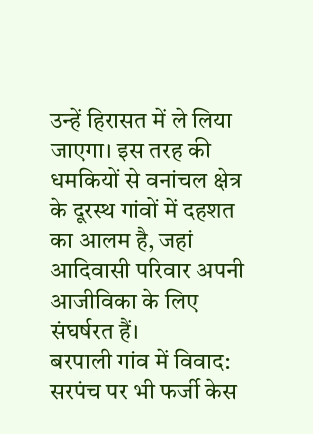उन्हें हिरासत में ले लिया जाएगा। इस तरह की धमकियों से वनांचल क्षेत्र के दूरस्थ गांवों में दहशत का आलम है, जहां आदिवासी परिवार अपनी आजीविका के लिए संघर्षरत हैं।
बरपाली गांव में विवाद: सरपंच पर भी फर्जी केस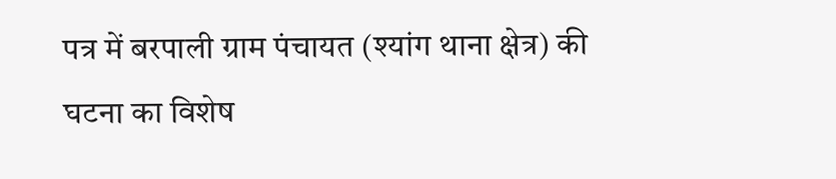पत्र में बरपाली ग्राम पंचायत (श्यांग थाना क्षेत्र) की घटना का विशेष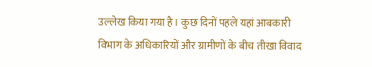उल्लेख किया गया है। कुछ दिनों पहले यहां आबकारी विभाग के अधिकारियों और ग्रामीणों के बीच तीखा विवाद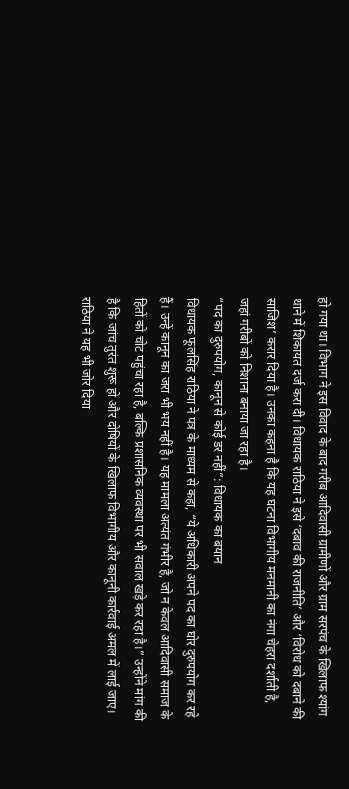हो गया था। विभाग ने इस विवाद के बाद गरीब आदिवासी ग्रामीणों और ग्राम सरपंच के खिलाफ श्यांग थाने में शिकायत दर्ज करा दी। विधायक राठिया ने इसे ‘दबाव की राजनीति’ और ‘विरोध को दबाने की साजिश’ करार दिया है। उनका कहना है कि यह घटना विभागीय मनमानी का नंगा चेहरा दर्शाती है, जहां गरीबों को निशाना बनाया जा रहा है।
“पद का दुरुपयोग, कानून से कोई डर नहीं”: विधायक का बयान
विधायक फूलसिंह राठिया ने पत्र के माध्यम से कहा, “ये अधिकारी अपने पद का घोर दुरुपयोग कर रहे हैं। उन्हें कानून का जरा भी भय नहीं है। यह मामला अत्यंत गंभीर है, जो न केवल आदिवासी समाज के हितों को चोट पहुंचा रहा है, बल्कि प्रशासनिक व्यवस्था पर भी सवाल खड़े कर रहा है।” उन्होंने मांग की है कि जांच तुरंत शुरू हो और दोषियों के खिलाफ विभागीय और कानूनी कार्रवाई अमल में लाई जाए। राठिया ने यह भी जोर दिया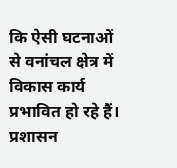कि ऐसी घटनाओं से वनांचल क्षेत्र में विकास कार्य प्रभावित हो रहे हैं।
प्रशासन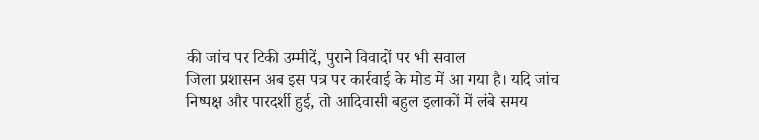की जांच पर टिकी उम्मीदें, पुराने विवादों पर भी सवाल
जिला प्रशासन अब इस पत्र पर कार्रवाई के मोड में आ गया है। यदि जांच निष्पक्ष और पारदर्शी हुई, तो आदिवासी बहुल इलाकों में लंबे समय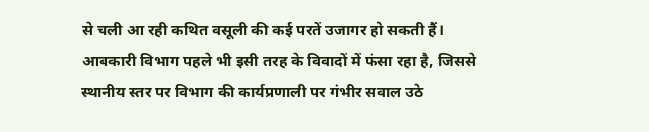से चली आ रही कथित वसूली की कई परतें उजागर हो सकती हैं। आबकारी विभाग पहले भी इसी तरह के विवादों में फंसा रहा है, जिससे स्थानीय स्तर पर विभाग की कार्यप्रणाली पर गंभीर सवाल उठे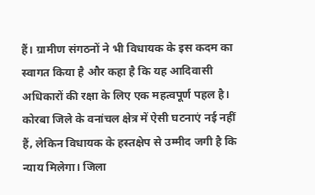हैं। ग्रामीण संगठनों ने भी विधायक के इस कदम का स्वागत किया है और कहा है कि यह आदिवासी अधिकारों की रक्षा के लिए एक महत्वपूर्ण पहल है।
कोरबा जिले के वनांचल क्षेत्र में ऐसी घटनाएं नई नहीं हैं, लेकिन विधायक के हस्तक्षेप से उम्मीद जगी है कि न्याय मिलेगा। जिला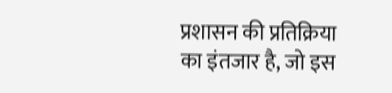प्रशासन की प्रतिक्रिया का इंतजार है, जो इस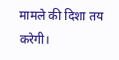मामले की दिशा तय करेगी।